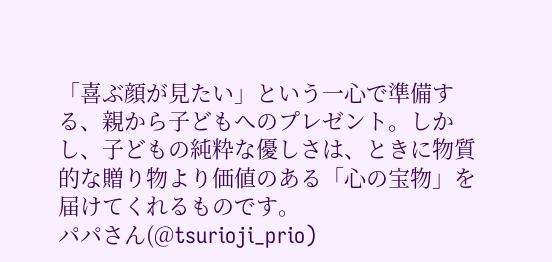「喜ぶ顔が見たい」という一心で準備する、親から子どもへのプレゼント。しかし、子どもの純粋な優しさは、ときに物質的な贈り物より価値のある「心の宝物」を届けてくれるものです。
パパさん(@tsurioji_prio)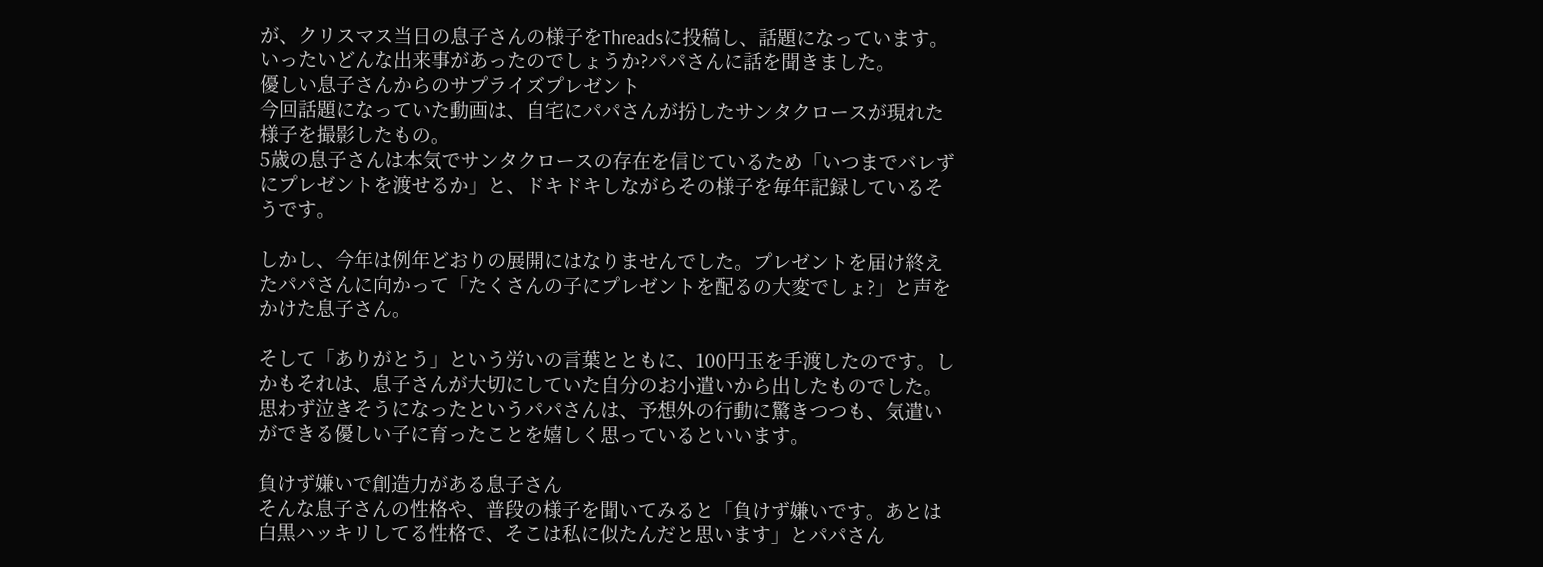が、クリスマス当日の息子さんの様子をThreadsに投稿し、話題になっています。
いったいどんな出来事があったのでしょうか?パパさんに話を聞きました。
優しい息子さんからのサプライズプレゼント
今回話題になっていた動画は、自宅にパパさんが扮したサンタクロースが現れた様子を撮影したもの。
5歳の息子さんは本気でサンタクロースの存在を信じているため「いつまでバレずにプレゼントを渡せるか」と、ドキドキしながらその様子を毎年記録しているそうです。

しかし、今年は例年どおりの展開にはなりませんでした。プレゼントを届け終えたパパさんに向かって「たくさんの子にプレゼントを配るの大変でしょ?」と声をかけた息子さん。

そして「ありがとう」という労いの言葉とともに、100円玉を手渡したのです。しかもそれは、息子さんが大切にしていた自分のお小遣いから出したものでした。
思わず泣きそうになったというパパさんは、予想外の行動に驚きつつも、気遣いができる優しい子に育ったことを嬉しく思っているといいます。

負けず嫌いで創造力がある息子さん
そんな息子さんの性格や、普段の様子を聞いてみると「負けず嫌いです。あとは白黒ハッキリしてる性格で、そこは私に似たんだと思います」とパパさん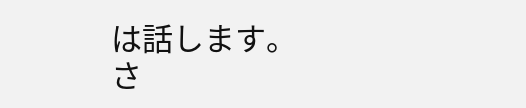は話します。
さ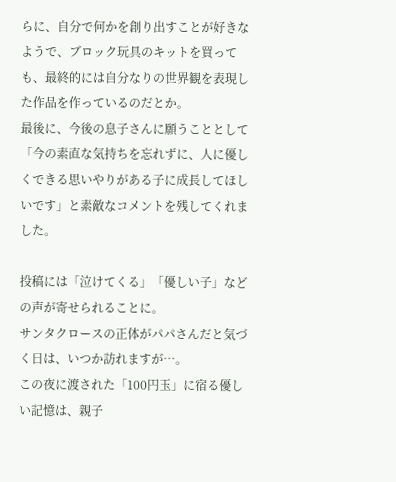らに、自分で何かを創り出すことが好きなようで、ブロック玩具のキットを買っても、最終的には自分なりの世界観を表現した作品を作っているのだとか。
最後に、今後の息子さんに願うこととして「今の素直な気持ちを忘れずに、人に優しくできる思いやりがある子に成長してほしいです」と素敵なコメントを残してくれました。

投稿には「泣けてくる」「優しい子」などの声が寄せられることに。
サンタクロースの正体がパパさんだと気づく日は、いつか訪れますが…。
この夜に渡された「100円玉」に宿る優しい記憶は、親子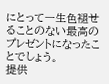にとって一生色褪せることのない最高のプレゼントになったことでしょう。
提供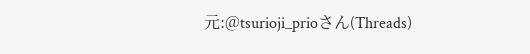元:@tsurioji_prioさん(Threads)